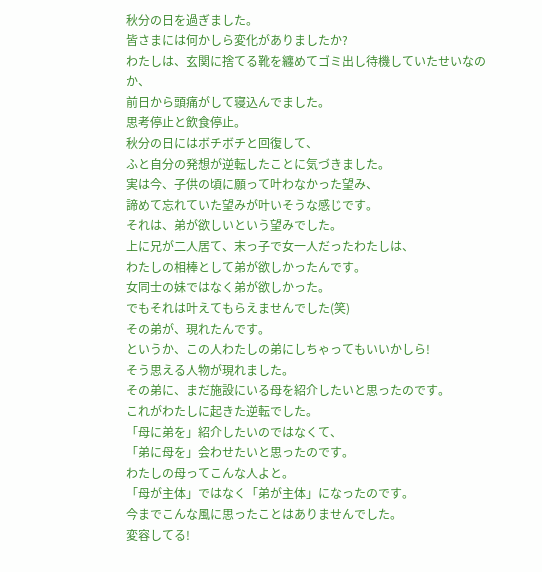秋分の日を過ぎました。
皆さまには何かしら変化がありましたか?
わたしは、玄関に捨てる靴を纏めてゴミ出し待機していたせいなのか、
前日から頭痛がして寝込んでました。
思考停止と飲食停止。
秋分の日にはボチボチと回復して、
ふと自分の発想が逆転したことに気づきました。
実は今、子供の頃に願って叶わなかった望み、
諦めて忘れていた望みが叶いそうな感じです。
それは、弟が欲しいという望みでした。
上に兄が二人居て、末っ子で女一人だったわたしは、
わたしの相棒として弟が欲しかったんです。
女同士の妹ではなく弟が欲しかった。
でもそれは叶えてもらえませんでした(笑)
その弟が、現れたんです。
というか、この人わたしの弟にしちゃってもいいかしら!
そう思える人物が現れました。
その弟に、まだ施設にいる母を紹介したいと思ったのです。
これがわたしに起きた逆転でした。
「母に弟を」紹介したいのではなくて、
「弟に母を」会わせたいと思ったのです。
わたしの母ってこんな人よと。
「母が主体」ではなく「弟が主体」になったのです。
今までこんな風に思ったことはありませんでした。
変容してる!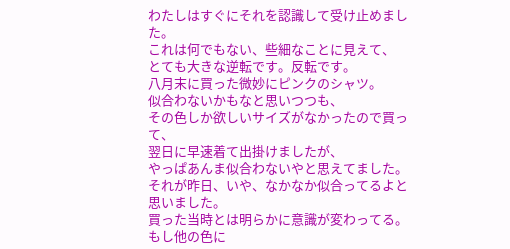わたしはすぐにそれを認識して受け止めました。
これは何でもない、些細なことに見えて、
とても大きな逆転です。反転です。
八月末に買った微妙にピンクのシャツ。
似合わないかもなと思いつつも、
その色しか欲しいサイズがなかったので買って、
翌日に早速着て出掛けましたが、
やっぱあんま似合わないやと思えてました。
それが昨日、いや、なかなか似合ってるよと思いました。
買った当時とは明らかに意識が変わってる。
もし他の色に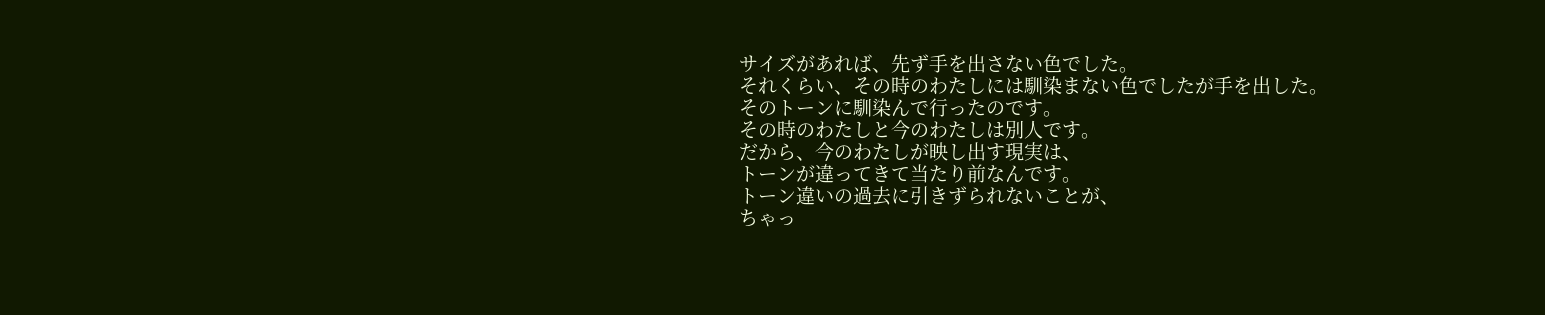サイズがあれば、先ず手を出さない色でした。
それくらい、その時のわたしには馴染まない色でしたが手を出した。
そのトーンに馴染んで行ったのです。
その時のわたしと今のわたしは別人です。
だから、今のわたしが映し出す現実は、
トーンが違ってきて当たり前なんです。
トーン違いの過去に引きずられないことが、
ちゃっ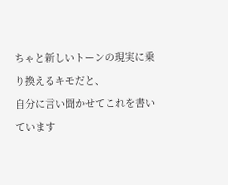ちゃと新しいトーンの現実に乗り換えるキモだと、
自分に言い聞かせてこれを書いています